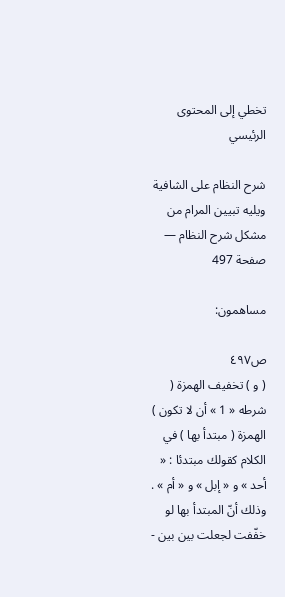تخطي إلى المحتوى الرئيسي

شرح النظام على الشافية ويليه تبيين المرام من مشكل شرح النظام — صفحة 497

مساهمون:

ص٤٩٧
( و ) تخفيف الهمزة ( شرطه « 1 » أن لا تكون ) الهمزة ( مبتدأ بها ) في الكلام كقولك مبتدئا : « أحد » و « إبل » و « أم » . وذلك أنّ المبتدأ بها لو خفّفت لجعلت بين بين -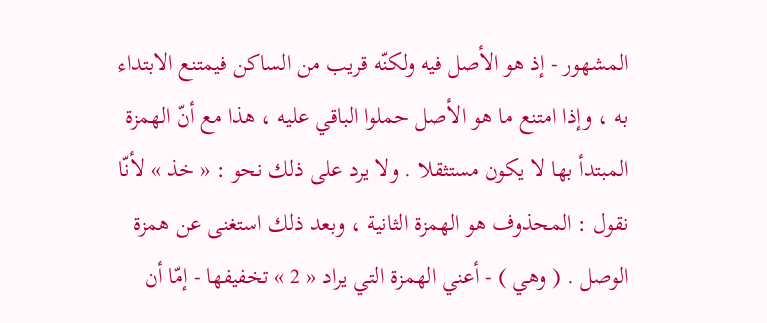المشهور - إذ هو الأصل فيه ولكنّه قريب من الساكن فيمتنع الابتداء به ، وإذا امتنع ما هو الأصل حملوا الباقي عليه ، هذا مع أنّ الهمزة المبتدأ بها لا يكون مستثقلا . ولا يرد على ذلك نحو : « خذ » لأنّا نقول : المحذوف هو الهمزة الثانية ، وبعد ذلك استغنى عن همزة الوصل . ( وهي ) - أعني الهمزة التي يراد « 2 » تخفيفها - إمّا أن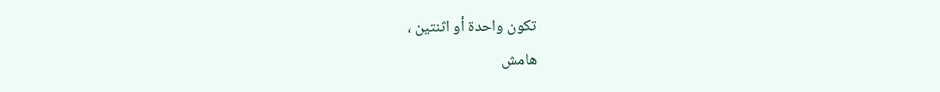تكون واحدة أو اثنتين ،
هامش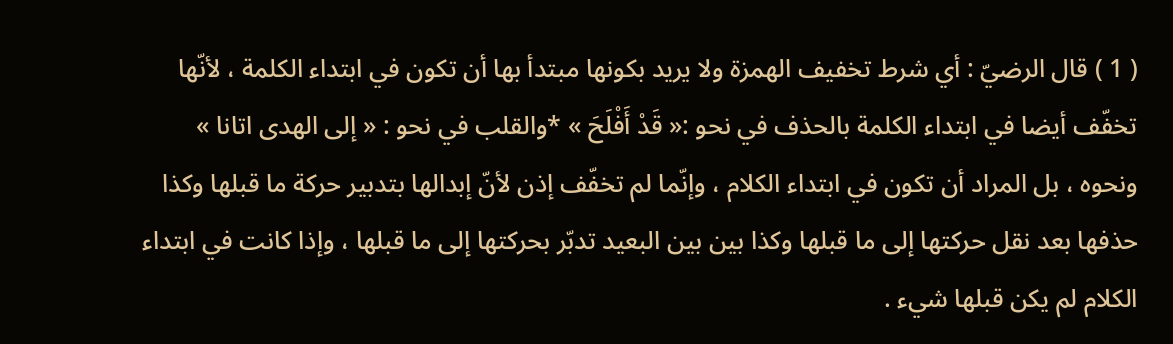( 1 ) قال الرضيّ : أي شرط تخفيف الهمزة ولا يريد بكونها مبتدأ بها أن تكون في ابتداء الكلمة ، لأنّها تخفّف أيضا في ابتداء الكلمة بالحذف في نحو :« قَدْ أَفْلَحَ » *والقلب في نحو : « إلى الهدى اتانا » ونحوه ، بل المراد أن تكون في ابتداء الكلام ، وإنّما لم تخفّف إذن لأنّ إبدالها بتدبير حركة ما قبلها وكذا حذفها بعد نقل حركتها إلى ما قبلها وكذا بين بين البعيد تدبّر بحركتها إلى ما قبلها ، وإذا كانت في ابتداء الكلام لم يكن قبلها شيء .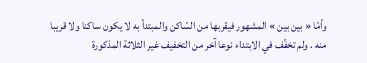وأمّا « بين بين » المشهور فيقربها من السّاكن والمبتدأ به لا يكون ساكنا ولا قريبا منه . ولم تخفّف في الابتداء نوعا آخر من التخفيف غير الثلاثة المذكورة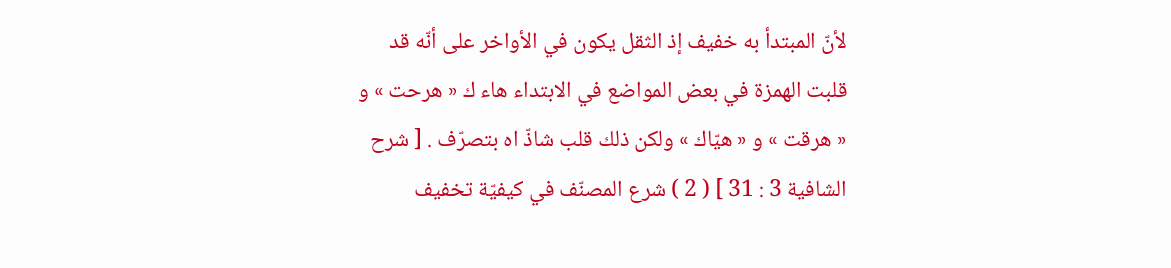لأنّ المبتدأ به خفيف إذ الثقل يكون في الأواخر على أنّه قد قلبت الهمزة في بعض المواضع في الابتداء هاء ك « هرحت » و « هرقت » و « هيّاك » ولكن ذلك قلب شاذّ اه بتصرّف . [ شرح الشافية 3 : 31 ] ( 2 ) شرع المصنّف في كيفيّة تخفيف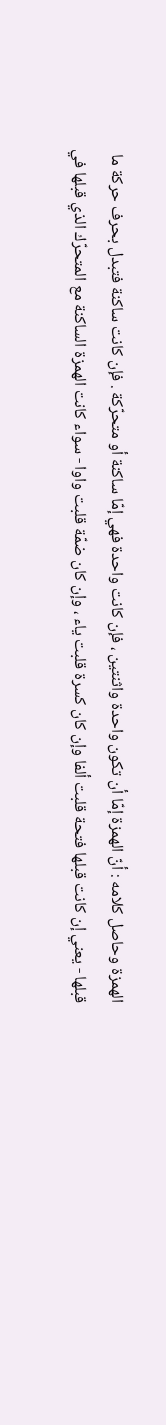الهمزة وحاصل كلامه : أنّ الهمزة إمّا أن تكون واحدة واثنتين ، فإن كانت واحدة فهي إمّا ساكنة أو متحرّكة . فإن كانت ساكنة فتبدل بحرف حركة ما قبلها - يعني إن كانت قبلها فتحة قلبت ألفا وإن كان كسرة قلبت ياء ، وإن كان ضمّة قلبت واوا - سواء كانت الهمزة الساكنة مع المتحرّك الذي قبلها في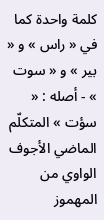كلمة واحدة كما في « راس » و « بير » و « سوت » - أصله : « سؤت » المتكلّم الماضي الأجوف الواوي من المهموز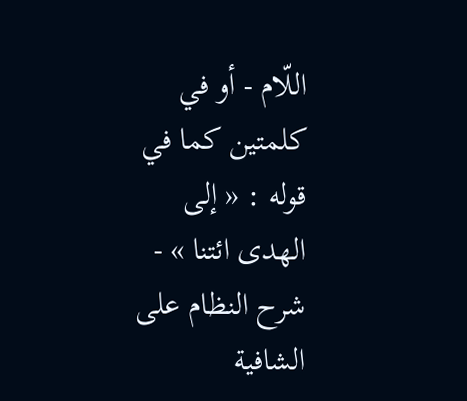اللّام - أو في كلمتين كما في قوله : « إلى الهدى ائتنا » -
شرح النظام على الشافية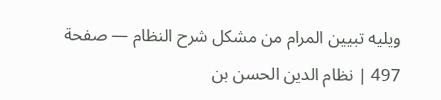ويليه تبيين المرام من مشكل شرح النظام — صفحة 497 | نظام الدين الحسن بن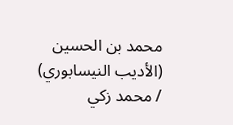محمد بن الحسين (الأديب النيسابوري) / محمد زكي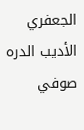الجعفري الأديب الدره صوفي